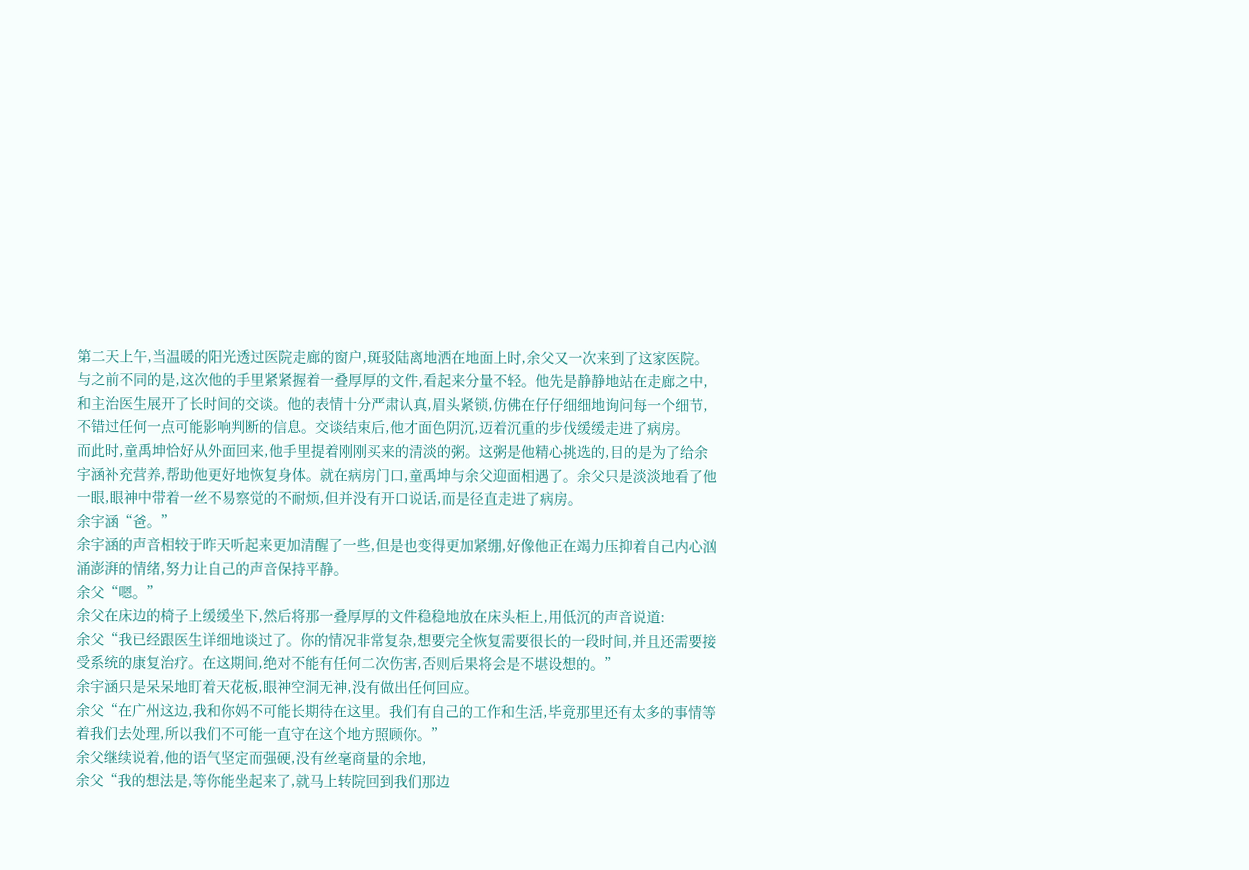第二天上午,当温暖的阳光透过医院走廊的窗户,斑驳陆离地洒在地面上时,余父又一次来到了这家医院。与之前不同的是,这次他的手里紧紧握着一叠厚厚的文件,看起来分量不轻。他先是静静地站在走廊之中,和主治医生展开了长时间的交谈。他的表情十分严肃认真,眉头紧锁,仿佛在仔仔细细地询问每一个细节,不错过任何一点可能影响判断的信息。交谈结束后,他才面色阴沉,迈着沉重的步伐缓缓走进了病房。
而此时,童禹坤恰好从外面回来,他手里提着刚刚买来的清淡的粥。这粥是他精心挑选的,目的是为了给余宇涵补充营养,帮助他更好地恢复身体。就在病房门口,童禹坤与余父迎面相遇了。余父只是淡淡地看了他一眼,眼神中带着一丝不易察觉的不耐烦,但并没有开口说话,而是径直走进了病房。
余宇涵“爸。”
余宇涵的声音相较于昨天听起来更加清醒了一些,但是也变得更加紧绷,好像他正在竭力压抑着自己内心汹涌澎湃的情绪,努力让自己的声音保持平静。
余父“嗯。”
余父在床边的椅子上缓缓坐下,然后将那一叠厚厚的文件稳稳地放在床头柜上,用低沉的声音说道:
余父“我已经跟医生详细地谈过了。你的情况非常复杂,想要完全恢复需要很长的一段时间,并且还需要接受系统的康复治疗。在这期间,绝对不能有任何二次伤害,否则后果将会是不堪设想的。”
余宇涵只是呆呆地盯着天花板,眼神空洞无神,没有做出任何回应。
余父“在广州这边,我和你妈不可能长期待在这里。我们有自己的工作和生活,毕竟那里还有太多的事情等着我们去处理,所以我们不可能一直守在这个地方照顾你。”
余父继续说着,他的语气坚定而强硬,没有丝毫商量的余地,
余父“我的想法是,等你能坐起来了,就马上转院回到我们那边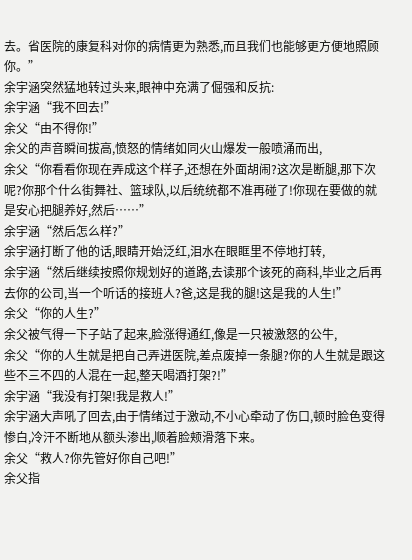去。省医院的康复科对你的病情更为熟悉,而且我们也能够更方便地照顾你。”
余宇涵突然猛地转过头来,眼神中充满了倔强和反抗:
余宇涵“我不回去!”
余父“由不得你!”
余父的声音瞬间拔高,愤怒的情绪如同火山爆发一般喷涌而出,
余父“你看看你现在弄成这个样子,还想在外面胡闹?这次是断腿,那下次呢?你那个什么街舞社、篮球队,以后统统都不准再碰了!你现在要做的就是安心把腿养好,然后……”
余宇涵“然后怎么样?”
余宇涵打断了他的话,眼睛开始泛红,泪水在眼眶里不停地打转,
余宇涵“然后继续按照你规划好的道路,去读那个该死的商科,毕业之后再去你的公司,当一个听话的接班人?爸,这是我的腿!这是我的人生!”
余父“你的人生?”
余父被气得一下子站了起来,脸涨得通红,像是一只被激怒的公牛,
余父“你的人生就是把自己弄进医院,差点废掉一条腿?你的人生就是跟这些不三不四的人混在一起,整天喝酒打架?!”
余宇涵“我没有打架!我是救人!”
余宇涵大声吼了回去,由于情绪过于激动,不小心牵动了伤口,顿时脸色变得惨白,冷汗不断地从额头渗出,顺着脸颊滑落下来。
余父“救人?你先管好你自己吧!”
余父指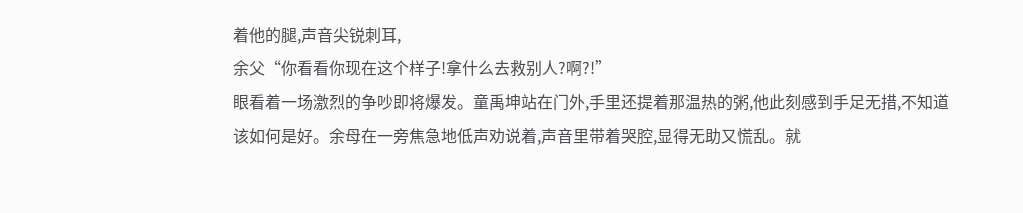着他的腿,声音尖锐刺耳,
余父“你看看你现在这个样子!拿什么去救别人?啊?!”
眼看着一场激烈的争吵即将爆发。童禹坤站在门外,手里还提着那温热的粥,他此刻感到手足无措,不知道该如何是好。余母在一旁焦急地低声劝说着,声音里带着哭腔,显得无助又慌乱。就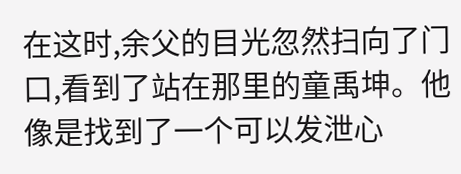在这时,余父的目光忽然扫向了门口,看到了站在那里的童禹坤。他像是找到了一个可以发泄心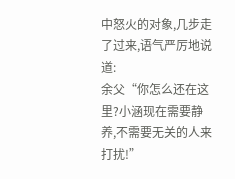中怒火的对象,几步走了过来,语气严厉地说道:
余父“你怎么还在这里?小涵现在需要静养,不需要无关的人来打扰!”